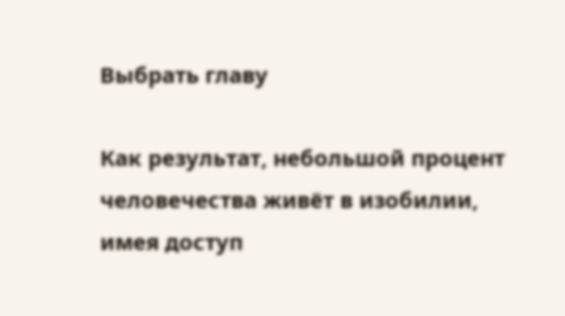Выбрать главу

Как результат, небольшой процент человечества живёт в изобилии, имея доступ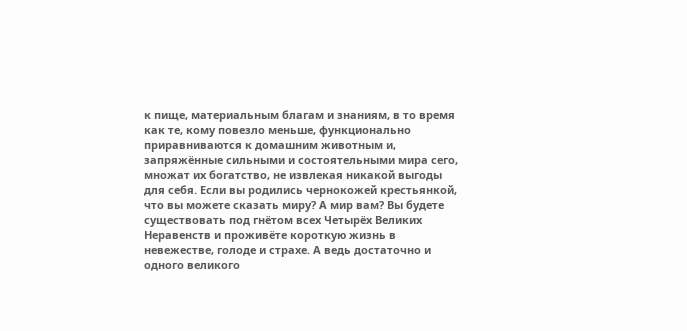к пище, материальным благам и знаниям, в то время как те, кому повезло меньше, функционально приравниваются к домашним животным и, запряжённые сильными и состоятельными мира сего, множат их богатство, не извлекая никакой выгоды для себя. Если вы родились чернокожей крестьянкой, что вы можете сказать миру? А мир вам? Вы будете существовать под гнётом всех Четырёх Великих Неравенств и проживёте короткую жизнь в невежестве, голоде и страхе. А ведь достаточно и одного великого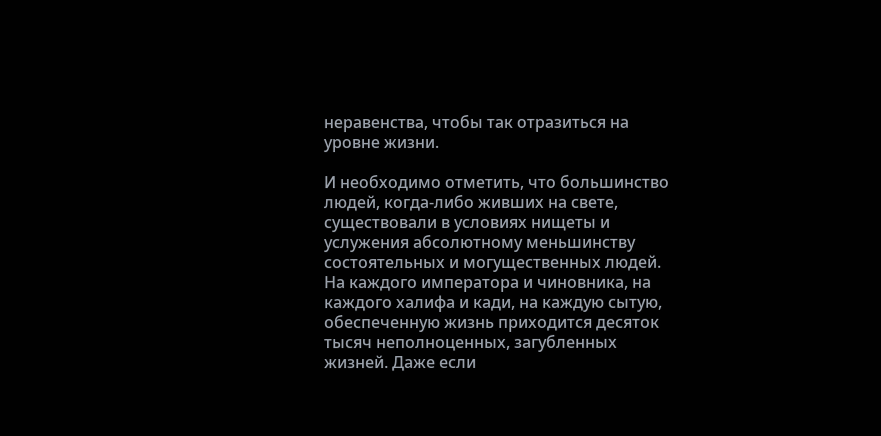неравенства, чтобы так отразиться на уровне жизни.

И необходимо отметить, что большинство людей, когда-либо живших на свете, существовали в условиях нищеты и услужения абсолютному меньшинству состоятельных и могущественных людей. На каждого императора и чиновника, на каждого халифа и кади, на каждую сытую, обеспеченную жизнь приходится десяток тысяч неполноценных, загубленных жизней. Даже если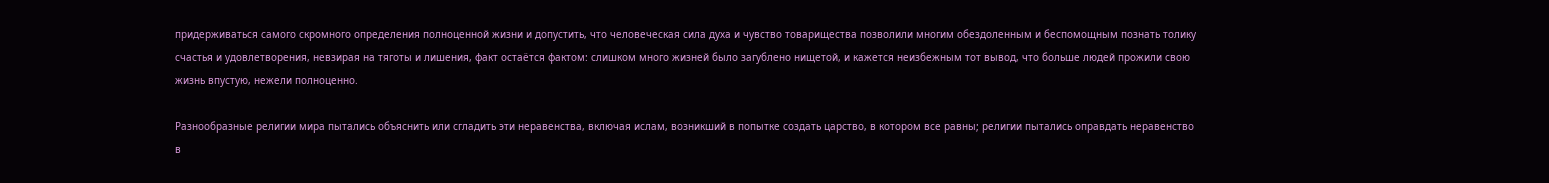придерживаться самого скромного определения полноценной жизни и допустить, что человеческая сила духа и чувство товарищества позволили многим обездоленным и беспомощным познать толику счастья и удовлетворения, невзирая на тяготы и лишения, факт остаётся фактом: слишком много жизней было загублено нищетой, и кажется неизбежным тот вывод, что больше людей прожили свою жизнь впустую, нежели полноценно.

Разнообразные религии мира пытались объяснить или сгладить эти неравенства, включая ислам, возникший в попытке создать царство, в котором все равны; религии пытались оправдать неравенство в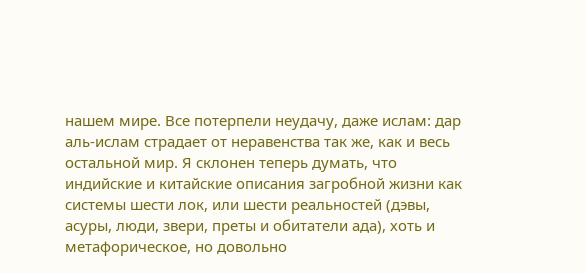нашем мире. Все потерпели неудачу, даже ислам: дар аль-ислам страдает от неравенства так же, как и весь остальной мир. Я склонен теперь думать, что индийские и китайские описания загробной жизни как системы шести лок, или шести реальностей (дэвы, асуры, люди, звери, преты и обитатели ада), хоть и метафорическое, но довольно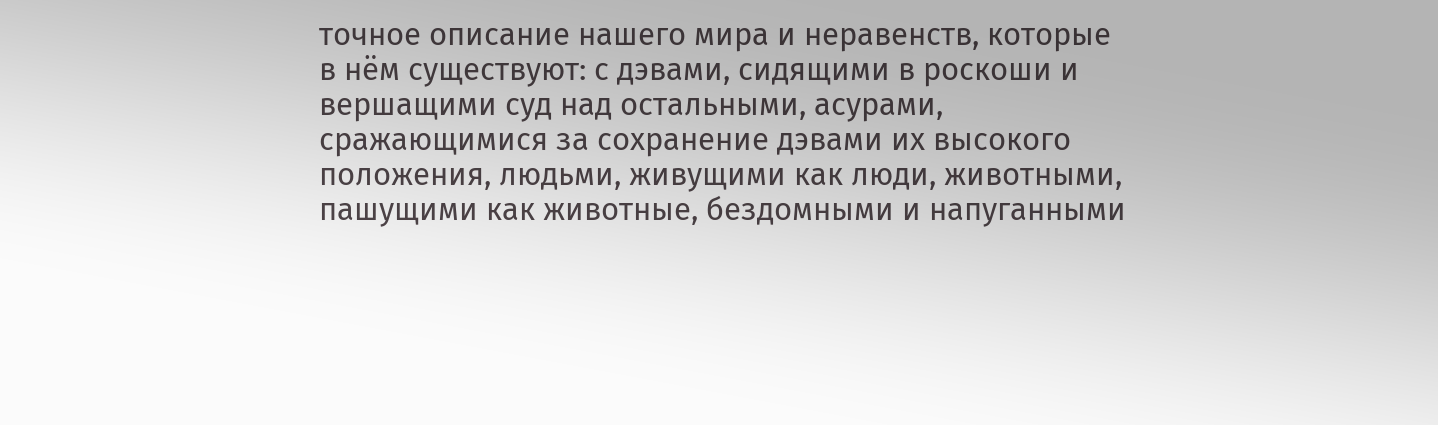точное описание нашего мира и неравенств, которые в нём существуют: с дэвами, сидящими в роскоши и вершащими суд над остальными, асурами, сражающимися за сохранение дэвами их высокого положения, людьми, живущими как люди, животными, пашущими как животные, бездомными и напуганными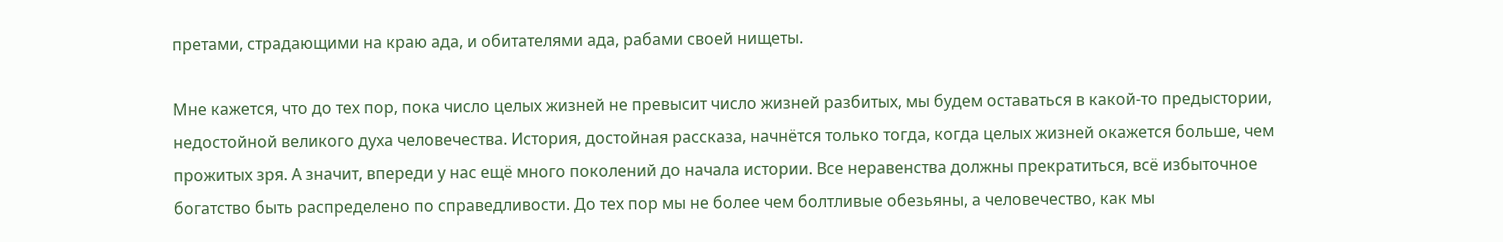претами, страдающими на краю ада, и обитателями ада, рабами своей нищеты.

Мне кажется, что до тех пор, пока число целых жизней не превысит число жизней разбитых, мы будем оставаться в какой-то предыстории, недостойной великого духа человечества. История, достойная рассказа, начнётся только тогда, когда целых жизней окажется больше, чем прожитых зря. А значит, впереди у нас ещё много поколений до начала истории. Все неравенства должны прекратиться, всё избыточное богатство быть распределено по справедливости. До тех пор мы не более чем болтливые обезьяны, а человечество, как мы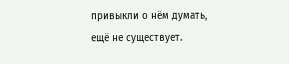привыкли о нём думать, ещё не существует.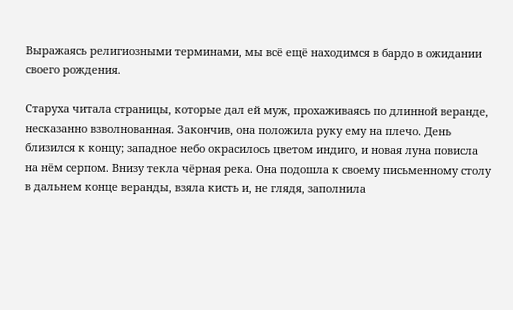Выражаясь религиозными терминами, мы всё ещё находимся в бардо в ожидании своего рождения.

Старуха читала страницы, которые дал ей муж, прохаживаясь по длинной веранде, несказанно взволнованная. Закончив, она положила руку ему на плечо. День близился к концу; западное небо окрасилось цветом индиго, и новая луна повисла на нём серпом. Внизу текла чёрная река. Она подошла к своему письменному столу в дальнем конце веранды, взяла кисть и, не глядя, заполнила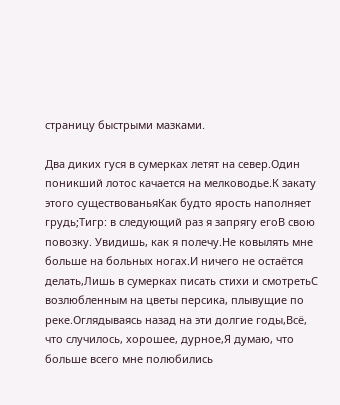страницу быстрыми мазками.

Два диких гуся в сумерках летят на север.Один поникший лотос качается на мелководье.К закату этого существованьяКак будто ярость наполняет грудь;Тигр: в следующий раз я запрягу егоВ свою повозку. Увидишь, как я полечу.Не ковылять мне больше на больных ногах.И ничего не остаётся делать,Лишь в сумерках писать стихи и смотретьС возлюбленным на цветы персика, плывущие по реке.Оглядываясь назад на эти долгие годы,Всё, что случилось, хорошее, дурное,Я думаю, что больше всего мне полюбились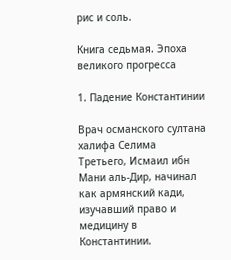рис и соль.

Книга седьмая. Эпоха великого прогресса

1. Падение Константинии

Врач османского султана халифа Селима Третьего, Исмаил ибн Мани аль-Дир, начинал как армянский кади, изучавший право и медицину в Константинии.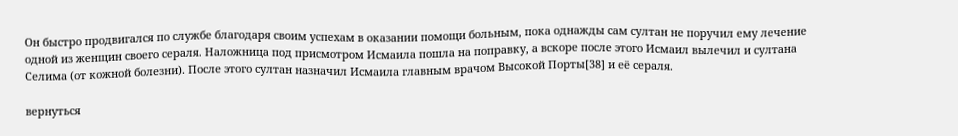Он быстро продвигался по службе благодаря своим успехам в оказании помощи больным, пока однажды сам султан не поручил ему лечение одной из женщин своего сераля. Наложница под присмотром Исмаила пошла на поправку, а вскоре после этого Исмаил вылечил и султана Селима (от кожной болезни). После этого султан назначил Исмаила главным врачом Высокой Порты[38] и её сераля.

вернуться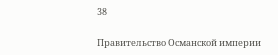38

Правительство Османской империи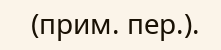(прим. пер.).